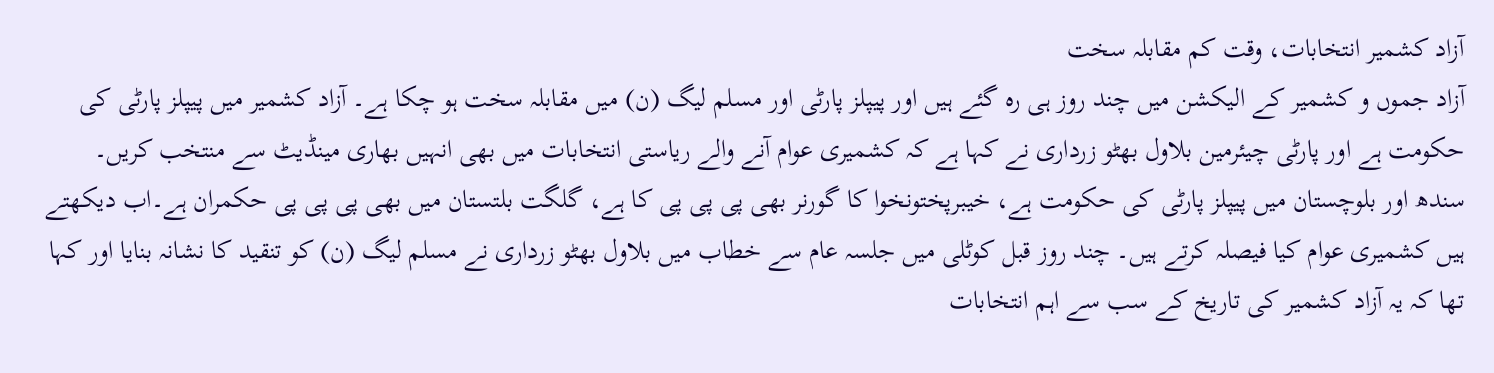آزاد کشمیر انتخابات، وقت کم مقابلہ سخت
آزاد جموں و کشمیر کے الیکشن میں چند روز ہی رہ گئے ہیں اور پیپلز پارٹی اور مسلم لیگ (ن) میں مقابلہ سخت ہو چکا ہے۔ آزاد کشمیر میں پیپلز پارٹی کی حکومت ہے اور پارٹی چیئرمین بلاول بھٹو زرداری نے کہا ہے کہ کشمیری عوام آنے والے ریاستی انتخابات میں بھی انہیں بھاری مینڈیٹ سے منتخب کریں۔
سندھ اور بلوچستان میں پیپلز پارٹی کی حکومت ہے، خیبرپختونخوا کا گورنر بھی پی پی پی کا ہے، گلگت بلتستان میں بھی پی پی پی حکمران ہے۔اب دیکھتے ہیں کشمیری عوام کیا فیصلہ کرتے ہیں۔ چند روز قبل کوٹلی میں جلسہ عام سے خطاب میں بلاول بھٹو زرداری نے مسلم لیگ (ن) کو تنقید کا نشانہ بنایا اور کہا تھا کہ یہ آزاد کشمیر کی تاریخ کے سب سے اہم انتخابات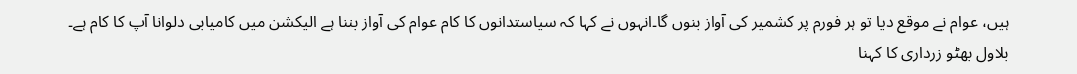ہیں، عوام نے موقع دیا تو ہر فورم پر کشمیر کی آواز بنوں گا۔انہوں نے کہا کہ سیاستدانوں کا کام عوام کی آواز بننا ہے الیکشن میں کامیابی دلوانا آپ کا کام ہے۔
بلاول بھٹو زرداری کا کہنا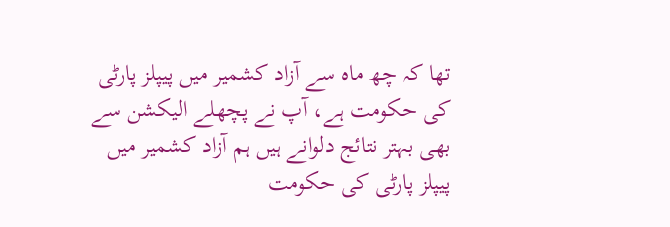تھا کہ چھ ماہ سے آزاد کشمیر میں پیپلز پارٹی کی حکومت ہے، آپ نے پچھلے الیکشن سے بھی بہتر نتائج دلوانے ہیں ہم آزاد کشمیر میں پیپلز پارٹی کی حکومت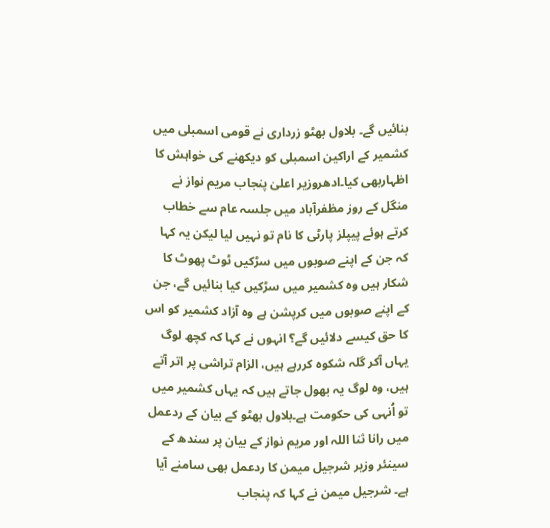بنائیں گے۔ بلاول بھٹو زرداری نے قومی اسمبلی میں کشمیر کے اراکین اسمبلی کو دیکھنے کی خواہش کا اظہاربھی کیا۔ادھروزیر اعلیٰ پنجاب مریم نواز نے منگل کے روز مظفرآباد میں جلسہ عام سے خطاب کرتے ہوئے پیپلز پارٹی کا نام تو نہیں لیا لیکن یہ کہا کہ جن کے اپنے صوبوں میں سڑکیں ٹوٹ پھوٹ کا شکار ہیں وہ کشمیر میں سڑکیں کیا بنائیں گے، جن کے اپنے صوبوں میں کرپشن ہے وہ آزاد کشمیر کو اس کا حق کیسے دلائیں گے؟ انہوں نے کہا کہ کچھ لوگ یہاں آکر گلہ شکوہ کررہے ہیں، الزام تراشی پر اتر آتے ہیں، وہ لوگ یہ بھول جاتے ہیں کہ یہاں کشمیر میں تو اُنہی کی حکومت ہے۔بلاول بھٹو کے بیان کے ردعمل میں رانا ثنا اللہ اور مریم نواز کے بیان پر سندھ کے سینئر وزیر شرجیل میمن کا ردعمل بھی سامنے آیا ہے۔ شرجیل میمن نے کہا کہ پنجاب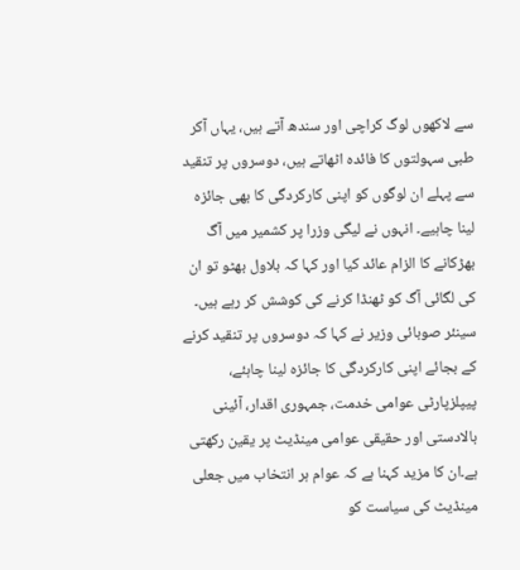سے لاکھوں لوگ کراچی اور سندھ آتے ہیں، یہاں آکر طبی سہولتوں کا فائدہ اٹھاتے ہیں، دوسروں پر تنقید سے پہلے ان لوگوں کو اپنی کارکردگی کا بھی جائزہ لینا چاہیے۔ انہوں نے لیگی وزرا پر کشمیر میں آگ بھڑکانے کا الزام عائد کیا اور کہا کہ بلاول بھٹو تو ان کی لگائی آگ کو ٹھنڈا کرنے کی کوشش کر رہے ہیں۔
سینئر صوبائی وزیر نے کہا کہ دوسروں پر تنقید کرنے کے بجائے اپنی کارکردگی کا جائزہ لینا چاہئے، پیپلزپارٹی عوامی خدمت، جمہوری اقدار، آئینی بالادستی اور حقیقی عوامی مینڈیٹ پر یقین رکھتی ہے۔ان کا مزید کہنا ہے کہ عوام ہر انتخاب میں جعلی مینڈیٹ کی سیاست کو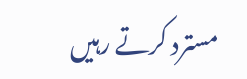مسترد کرتے رہیں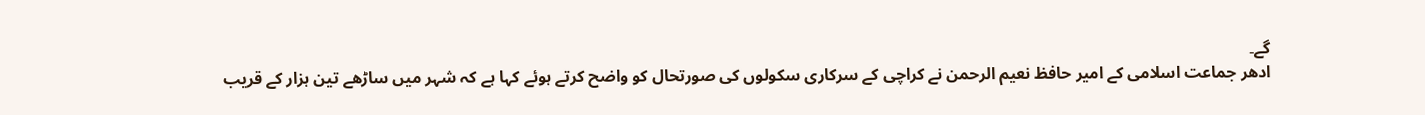گے۔
ادھر جماعت اسلامی کے امیر حافظ نعیم الرحمن نے کراچی کے سرکاری سکولوں کی صورتحال کو واضح کرتے ہوئے کہا ہے کہ شہر میں ساڑھے تین ہزار کے قریب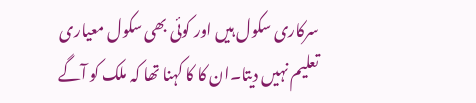سرکاری سکول ہیں اور کوئی بھی سکول معیاری تعلیم نہیں دیتا۔ان کا کا کہنا تھا کہ ملک کو آگے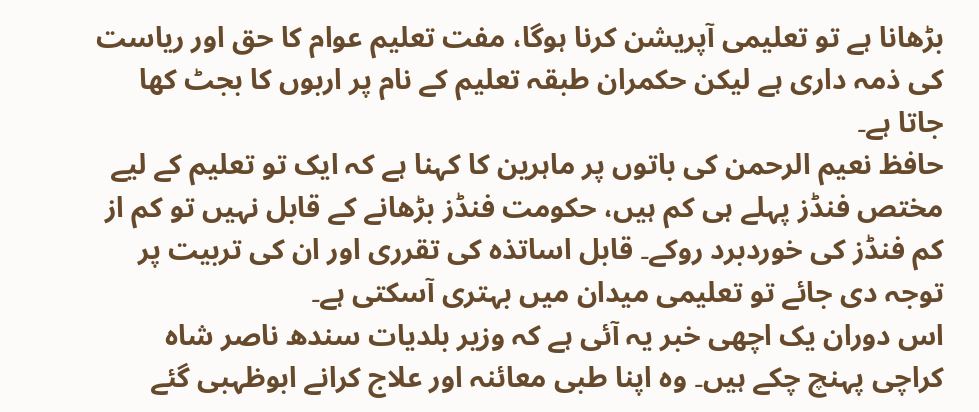بڑھانا ہے تو تعلیمی آپریشن کرنا ہوگا، مفت تعلیم عوام کا حق اور ریاست کی ذمہ داری ہے لیکن حکمران طبقہ تعلیم کے نام پر اربوں کا بجٹ کھا جاتا ہے۔
حافظ نعیم الرحمن کی باتوں پر ماہرین کا کہنا ہے کہ ایک تو تعلیم کے لیے مختص فنڈز پہلے ہی کم ہیں، حکومت فنڈز بڑھانے کے قابل نہیں تو کم از کم فنڈز کی خوردبرد روکے۔ قابل اساتذہ کی تقرری اور ان کی تربیت پر توجہ دی جائے تو تعلیمی میدان میں بہتری آسکتی ہے۔
اس دوران یک اچھی خبر یہ آئی ہے کہ وزیر بلدیات سندھ ناصر شاہ کراچی پہنچ چکے ہیں۔ وہ اپنا طبی معائنہ اور علاج کرانے ابوظہبی گئے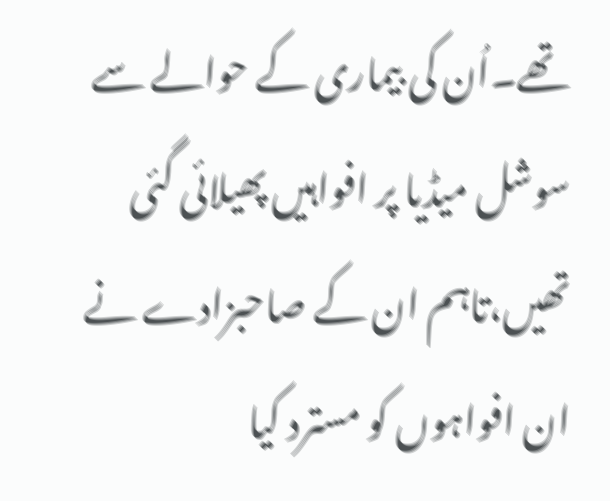تھے۔اُن کی بیماری کے حوالے سے سوشل میڈیا پر افواہیں پھیلائی گئی تھیں،تاہم ان کے صاحبزادے نے ان افواہوں کو مسترد کیا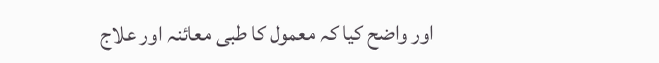اور واضح کیا کہ معمول کا طبی معائنہ اور علاج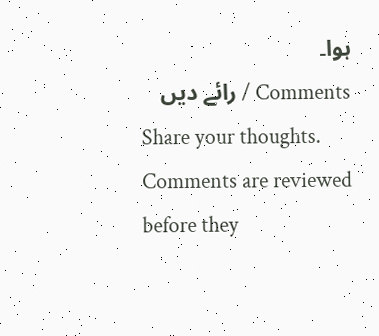ہوا۔
Comments / رائے دیں
Share your thoughts. Comments are reviewed before they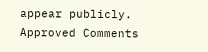appear publicly.
Approved Comments